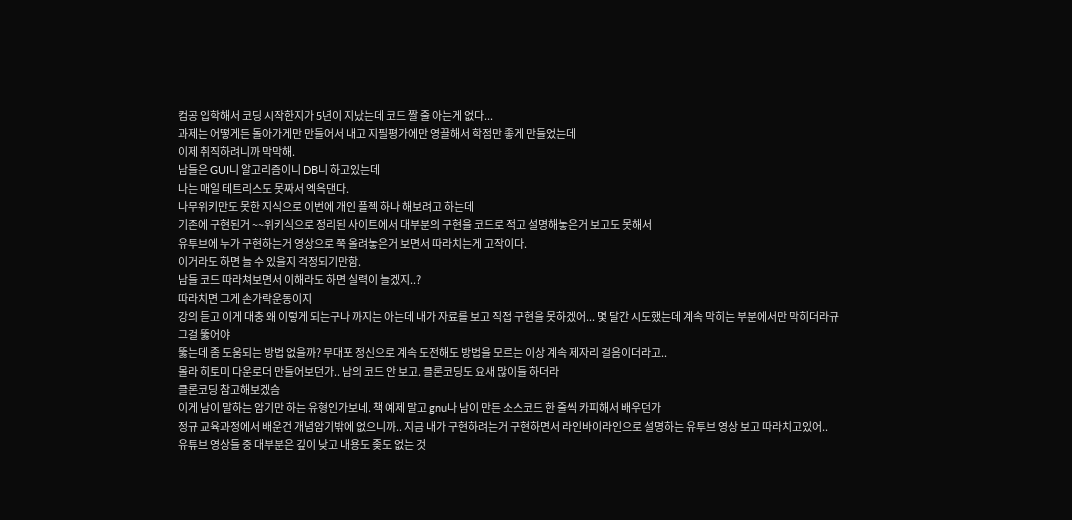컴공 입학해서 코딩 시작한지가 5년이 지났는데 코드 짤 줄 아는게 없다...
과제는 어떻게든 돌아가게만 만들어서 내고 지필평가에만 영끌해서 학점만 좋게 만들었는데
이제 취직하려니까 막막해.
남들은 GUI니 알고리즘이니 DB니 하고있는데
나는 매일 테트리스도 못짜서 엑윽댄다.
나무위키만도 못한 지식으로 이번에 개인 플젝 하나 해보려고 하는데
기존에 구현된거 ~~위키식으로 정리된 사이트에서 대부분의 구현을 코드로 적고 설명해놓은거 보고도 못해서
유투브에 누가 구현하는거 영상으로 쭉 올려놓은거 보면서 따라치는게 고작이다.
이거라도 하면 늘 수 있을지 걱정되기만함.
남들 코드 따라쳐보면서 이해라도 하면 실력이 늘겠지..?
따라치면 그게 손가락운동이지
강의 듣고 이게 대충 왜 이렇게 되는구나 까지는 아는데 내가 자료를 보고 직접 구현을 못하겠어... 몇 달간 시도했는데 계속 막히는 부분에서만 막히더라규
그걸 뚫어야
뚫는데 좀 도움되는 방법 없을까? 무대포 정신으로 계속 도전해도 방법을 모르는 이상 계속 제자리 걸음이더라고..
몰라 히토미 다운로더 만들어보던가.. 남의 코드 안 보고. 클론코딩도 요새 많이들 하더라
클론코딩 참고해보겠슴
이게 남이 말하는 암기만 하는 유형인가보네. 책 예제 말고 gnu나 남이 만든 소스코드 한 줄씩 카피해서 배우던가
정규 교육과정에서 배운건 개념암기밖에 없으니까.. 지금 내가 구현하려는거 구현하면서 라인바이라인으로 설명하는 유투브 영상 보고 따라치고있어..
유튜브 영상들 중 대부분은 깊이 낮고 내용도 좆도 없는 것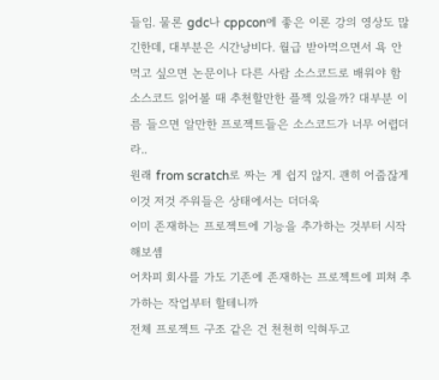들임. 물론 gdc나 cppcon에 좋은 이론 강의 영상도 많긴한데, 대부분은 시간낭비다. 월급 받아먹으면서 욕 안 먹고 싶으면 논문이나 다른 사람 소스코드로 배워야 함
소스코드 읽어볼 때 추천할만한 플젝 있을까? 대부분 이름 들으면 알만한 프로젝트들은 소스코드가 너무 어렵더라..
원래 from scratch로 짜는 게 쉽지 않지. 괜히 어줍잖게 이것 저것 주워들은 상태에서는 더더욱
이미 존재하는 프로젝트에 기능을 추가하는 것부터 시작해보셈
어차피 회사를 가도 기존에 존재하는 프로젝트에 피쳐 추가하는 작업부터 할테니까
전체 프로젝트 구조 같은 건 천천히 익혀두고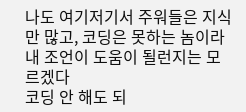나도 여기저기서 주워들은 지식만 많고, 코딩은 못하는 놈이라 내 조언이 도움이 될런지는 모르겠다
코딩 안 해도 되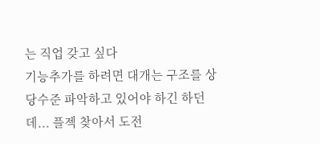는 직업 갖고 싶다
기능추가를 하려면 대개는 구조를 상당수준 파악하고 있어야 하긴 하던데... 플젝 찾아서 도전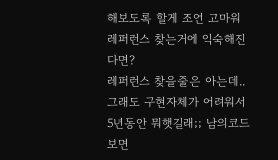해보도록 할게 조언 고마워
레퍼런스 찾는거에 익숙해진다면?
레퍼런스 찾을줄은 아는데.. 그래도 구현자체가 어려워서
5년동안 뭐햇길래;; 남의코드 보면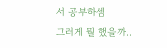서 공부하셈
그러게 뭘 했을까..